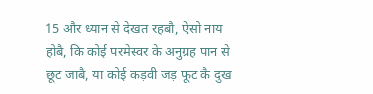15 और ध्यान से देखत रहबौ, ऐसो नाय होबै, कि कोई परमेस्वर के अनुग्रह पान से छूट जाबै, या कोई कड़वी जड़ फूट कै दुख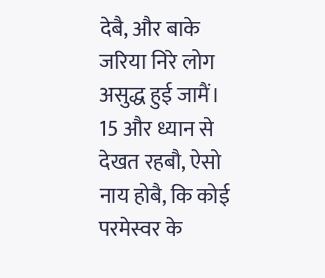देबै, और बाके जरिया निरे लोग असुद्ध हुई जामैं।
15 और ध्यान से देखत रहबौ, ऐसो नाय होबै, कि कोई परमेस्वर के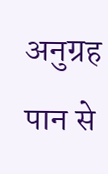अनुग्रह पान से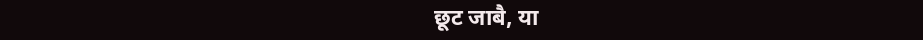छूट जाबै, या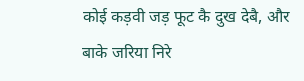कोई कड़वी जड़ फूट कै दुख देबै, और बाके जरिया निरे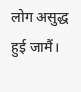लोग असुद्ध हुई जामैं।